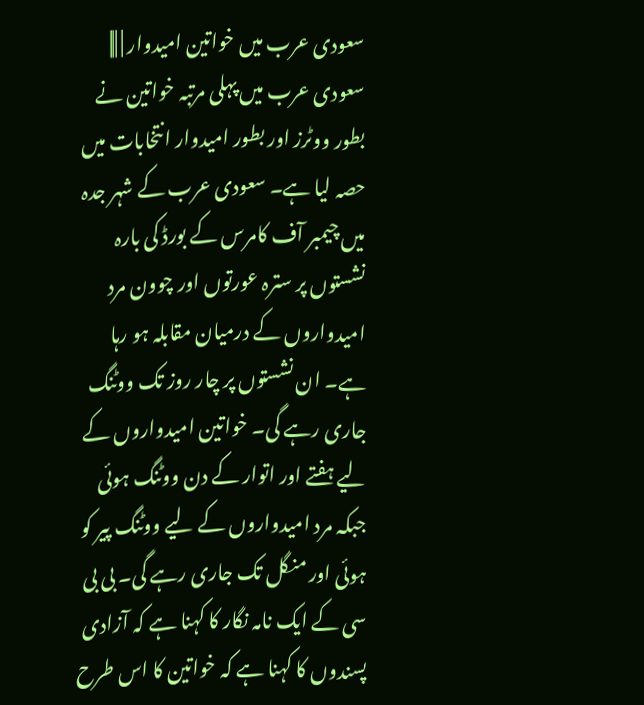سعودی عرب میں خواتین امیدوار | |||
سعودی عرب میں پہلی مرتبہ خواتین نے بطور ووٹرز اور بطور امیدوار انتخابات میں حصہ لیا ہے۔ سعودی عرب کے شہر جدہ میں چیمبر آف کامرس کے بورڈ کی بارہ نشستوں پر سترہ عورتوں اور چوون مرد امیدواروں کے درمیان مقابلہ ہو رہا ہے۔ ان نشستوں پر چار روز تک ووٹنگ جاری رہے گی۔ خواتین امیدواروں کے لیے ہفتے اور اتوار کے دن ووٹنگ ہوئی جبکہ مرد امیدواروں کے لیے ووٹنگ پیر کو ہوئی اور منگل تک جاری رہے گی۔ بی بی سی کے ایک نامہ نگار کا کہنا ہے کہ آزادی پسندوں کا کہنا ہے کہ خواتین کا اس طرح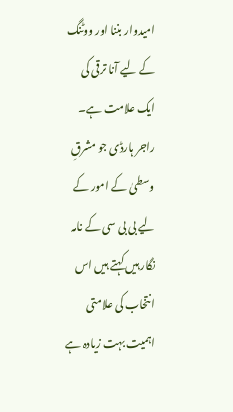امیدوار بننا اور ووٹنگ کے لیے آنا ترقی کی ایک علامت ہے۔ راجر ہارڈی جو مشرقِ وسطیٰ کے امور کے لیے بی بی سی کے نامہ نگار ہیں کہتے ہیں اس انتخاب کی علامتی اہمیت بہت زیادہ ہے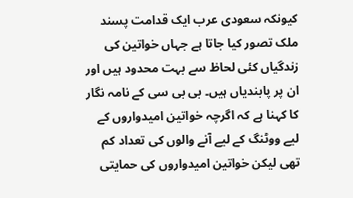کیونکہ سعودی عرب ایک قدامت پسند ملک تصور کیا جاتا ہے جہاں خواتین کی زندگیاں کئی لحاظ سے بہت محدود ہیں اور ان پر پابندیاں ہیں۔ بی بی سی کے نامہ نگار کا کہنا ہے کہ اگرچہ خواتین امیدواروں کے لیے ووٹنگ کے لیے آنے والوں کی تعداد کم تھی لیکن خواتین امیدواروں کی حمایتی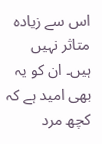اس سے زیادہ متاثر نہیں ہیں۔ ان کو یہ بھی امید ہے کہ کچھ مرد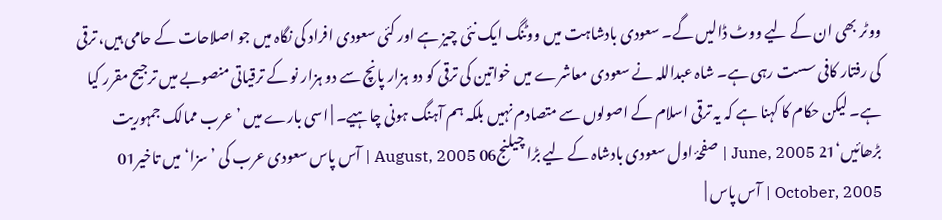ووٹر بھی ان کے لیے ووٹ ڈالیں گے۔ سعودی بادشاہت میں ووٹنگ ایک نئی چیز ہے اور کئی سعودی افراد کی نگاہ میں جو اصلاحات کے حامی ہیں، ترقی کی رفتار کافی سست رہی ہے۔ شاہ عبداللہ نے سعودی معاشرے میں خواتین کی ترقی کو دو ہزار پانچ سے دو ہزار نو کے ترقیاتی منصوبے میں ترجیح مقرر کیا ہے۔ لیکن حکام کا کہنا ہے کہ یہ ترقی اسلام کے اصولوں سے متصادم نہیں بلکہ ہم آہنگ ہونی چاہیے۔ | اسی بارے میں ’عرب ممالک جمہوریت بڑھائیں‘21 June, 2005 | صفحۂ اول سعودی بادشاہ کے لیے بڑا چیلنج06 August, 2005 | آس پاس سعودی عرب کی ’سزا‘ میں تاخیر01 October, 2005 | آس پاس |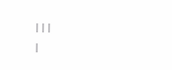|||
|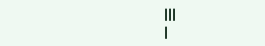|||
|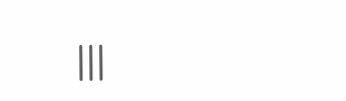|||